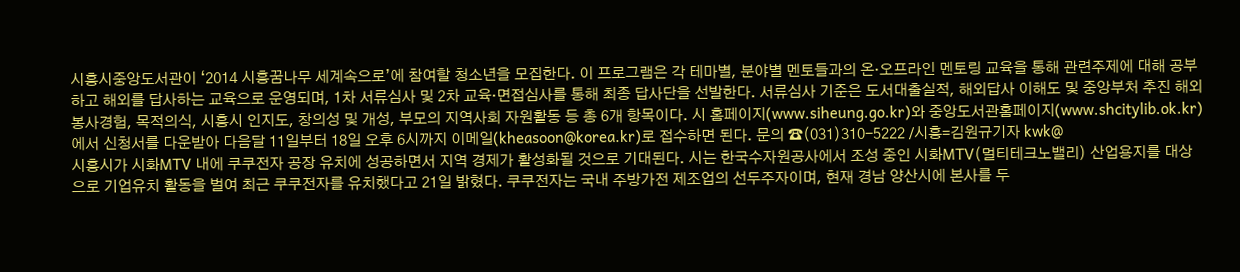시흥시중앙도서관이 ‘2014 시흥꿈나무 세계속으로’에 참여할 청소년을 모집한다. 이 프로그램은 각 테마별, 분야별 멘토들과의 온·오프라인 멘토링 교육을 통해 관련주제에 대해 공부하고 해외를 답사하는 교육으로 운영되며, 1차 서류심사 및 2차 교육·면접심사를 통해 최종 답사단을 선발한다. 서류심사 기준은 도서대출실적, 해외답사 이해도 및 중앙부처 추진 해외봉사경험, 목적의식, 시흥시 인지도, 창의성 및 개성, 부모의 지역사회 자원활동 등 총 6개 항목이다. 시 홈페이지(www.siheung.go.kr)와 중앙도서관홈페이지(www.shcitylib.ok.kr)에서 신청서를 다운받아 다음달 11일부터 18일 오후 6시까지 이메일(kheasoon@korea.kr)로 접수하면 된다. 문의 ☎(031)310-5222 /시흥=김원규기자 kwk@
시흥시가 시화MTV 내에 쿠쿠전자 공장 유치에 성공하면서 지역 경제가 활성화될 것으로 기대된다. 시는 한국수자원공사에서 조성 중인 시화MTV(멀티테크노밸리) 산업용지를 대상으로 기업유치 활동을 벌여 최근 쿠쿠전자를 유치했다고 21일 밝혔다. 쿠쿠전자는 국내 주방가전 제조업의 선두주자이며, 현재 경남 양산시에 본사를 두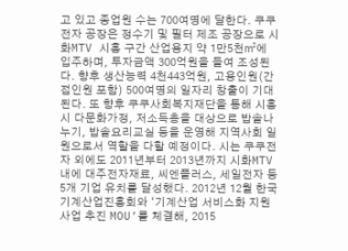고 있고 종업원 수는 700여명에 달한다. 쿠쿠전자 공장은 정수기 및 필터 제조 공장으로 시화MTV 시흥 구간 산업용지 약 1만5천㎡에 입주하며, 투자금액 300억원을 들여 조성된다. 향후 생산능력 4천443억원, 고용인원(간접인원 포함) 500여명의 일자리 창출이 기대된다. 또 향후 쿠쿠사회복지재단을 통해 시흥시 다문화가정, 저소득층을 대상으로 밥솥나누기, 밥솥요리교실 등을 운영해 지역사회 일원으로서 역할을 다할 예정이다. 시는 쿠쿠전자 외에도 2011년부터 2013년까지 시화MTV 내에 대주전자재료, 씨엔플러스, 세일전자 등 5개 기업 유치를 달성했다. 2012년 12월 한국기계산업진흥회와 ‘기계산업 서비스화 지원사업 추진 MOU’를 체결해, 2015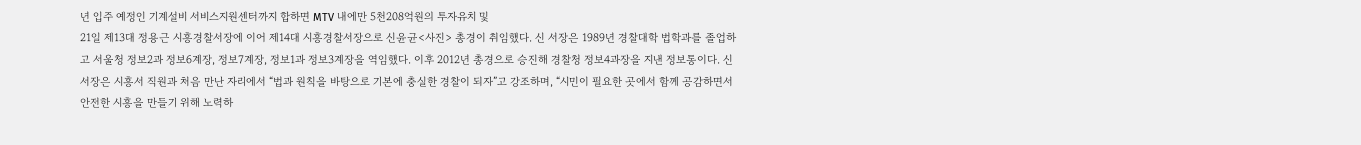년 입주 예정인 기계설비 서비스지원센터까지 합하면 MTV 내에만 5천208억원의 투자유치 및
21일 제13대 정용근 시흥경찰서장에 이어 제14대 시흥경찰서장으로 신윤균<사진> 총경이 취임했다. 신 서장은 1989년 경찰대학 법학과를 졸업하고 서울청 정보2과 정보6계장, 정보7계장, 정보1과 정보3계장을 역임했다. 이후 2012년 총경으로 승진해 경찰청 정보4과장을 지낸 정보통이다. 신 서장은 시흥서 직원과 처음 만난 자리에서 “법과 원칙을 바탕으로 기본에 충실한 경찰이 되자”고 강조하며, “시민이 필요한 곳에서 함께 공감하면서 안전한 시흥을 만들기 위해 노력하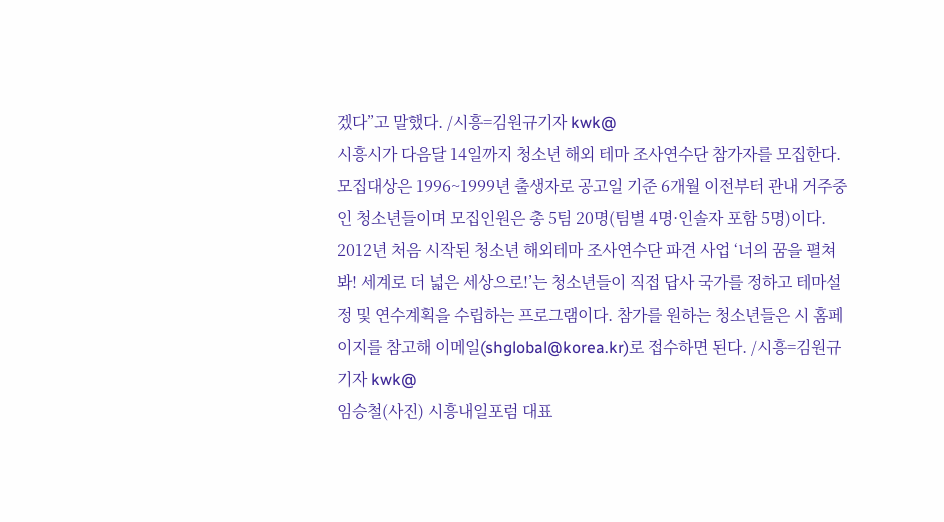겠다”고 말했다. /시흥=김원규기자 kwk@
시흥시가 다음달 14일까지 청소년 해외 테마 조사연수단 참가자를 모집한다. 모집대상은 1996~1999년 출생자로 공고일 기준 6개월 이전부터 관내 거주중인 청소년들이며 모집인원은 총 5팀 20명(팀별 4명·인솔자 포함 5명)이다. 2012년 처음 시작된 청소년 해외테마 조사연수단 파견 사업 ‘너의 꿈을 펼쳐봐! 세계로 더 넓은 세상으로!’는 청소년들이 직접 답사 국가를 정하고 테마설정 및 연수계획을 수립하는 프로그램이다. 참가를 원하는 청소년들은 시 홈페이지를 참고해 이메일(shglobal@korea.kr)로 접수하면 된다. /시흥=김원규기자 kwk@
임승철(사진) 시흥내일포럼 대표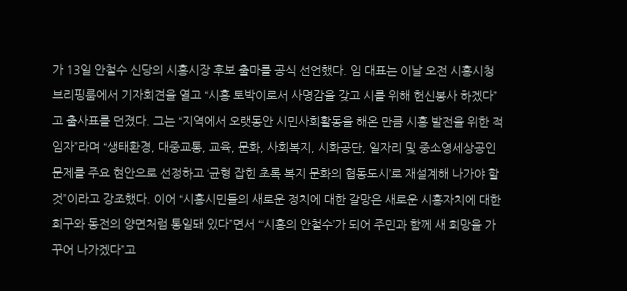가 13일 안철수 신당의 시흥시장 후보 출마를 공식 선언했다. 임 대표는 이날 오전 시흥시청 브리핑룸에서 기자회견을 열고 “시흥 토박이로서 사명감을 갖고 시를 위해 헌신봉사 하겠다”고 출사표를 던졌다. 그는 “지역에서 오랫동안 시민사회활동을 해온 만큼 시흥 발전을 위한 적임자”라며 “생태환경, 대중교통, 교육, 문화, 사회복지, 시화공단, 일자리 및 중소영세상공인 문제를 주요 현안으로 선정하고 ‘균형 잡힌 초록 복지 문화의 협동도시’로 재설계해 나가야 할 것”이라고 강조했다. 이어 “시흥시민들의 새로운 정치에 대한 갈망은 새로운 시흥자치에 대한 희구와 동전의 양면처럼 통일돼 있다”면서 “‘시흥의 안철수’가 되어 주민과 함께 새 희망을 가꾸어 나가겠다”고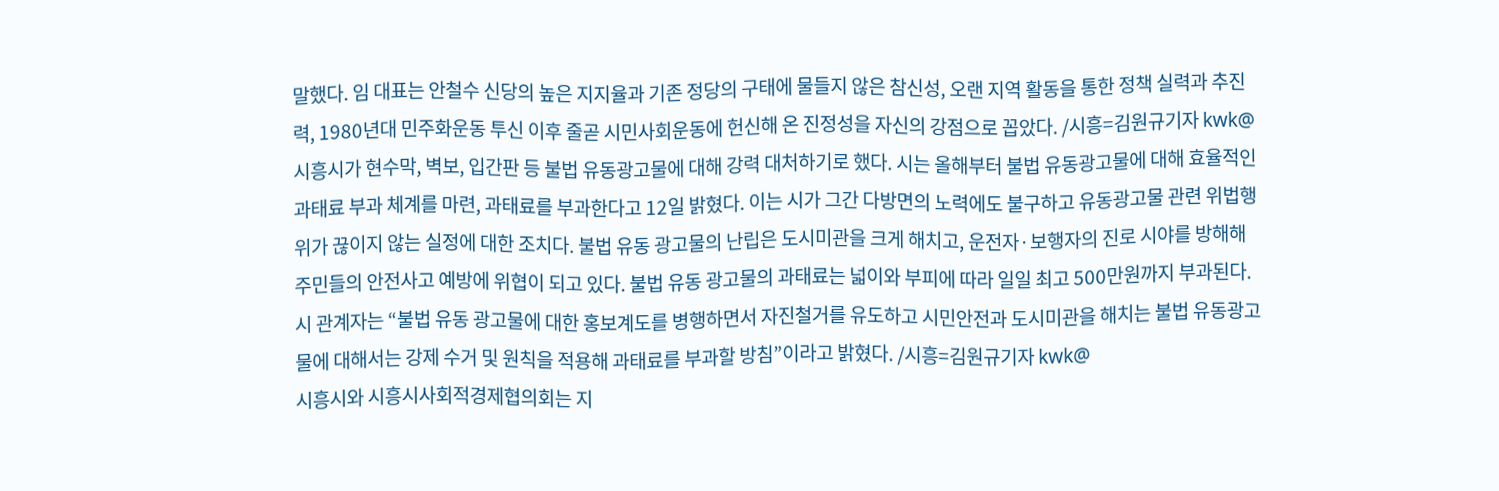말했다. 임 대표는 안철수 신당의 높은 지지율과 기존 정당의 구태에 물들지 않은 참신성, 오랜 지역 활동을 통한 정책 실력과 추진력, 1980년대 민주화운동 투신 이후 줄곧 시민사회운동에 헌신해 온 진정성을 자신의 강점으로 꼽았다. /시흥=김원규기자 kwk@
시흥시가 현수막, 벽보, 입간판 등 불법 유동광고물에 대해 강력 대처하기로 했다. 시는 올해부터 불법 유동광고물에 대해 효율적인 과태료 부과 체계를 마련, 과태료를 부과한다고 12일 밝혔다. 이는 시가 그간 다방면의 노력에도 불구하고 유동광고물 관련 위법행위가 끊이지 않는 실정에 대한 조치다. 불법 유동 광고물의 난립은 도시미관을 크게 해치고, 운전자·보행자의 진로 시야를 방해해 주민들의 안전사고 예방에 위협이 되고 있다. 불법 유동 광고물의 과태료는 넓이와 부피에 따라 일일 최고 500만원까지 부과된다. 시 관계자는 “불법 유동 광고물에 대한 홍보계도를 병행하면서 자진철거를 유도하고 시민안전과 도시미관을 해치는 불법 유동광고물에 대해서는 강제 수거 및 원칙을 적용해 과태료를 부과할 방침”이라고 밝혔다. /시흥=김원규기자 kwk@
시흥시와 시흥시사회적경제협의회는 지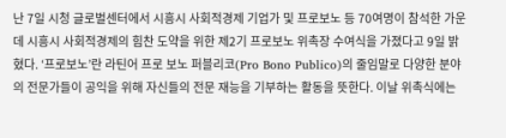난 7일 시청 글로벌센터에서 시흥시 사회적경제 기업가 및 프로보노 등 70여명이 참석한 가운데 시흥시 사회적경제의 힘찬 도약을 위한 제2기 프로보노 위촉장 수여식을 가졌다고 9일 밝혔다. ‘프로보노’란 라틴어 프로 보노 퍼블리코(Pro Bono Publico)의 줄임말로 다양한 분야의 전문가들이 공익을 위해 자신들의 전문 재능을 기부하는 활동을 뜻한다. 이날 위촉식에는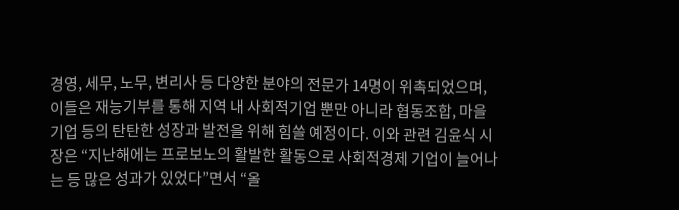경영, 세무, 노무, 변리사 등 다양한 분야의 전문가 14명이 위촉되었으며, 이들은 재능기부를 통해 지역 내 사회적기업 뿐만 아니라 협동조합, 마을기업 등의 탄탄한 성장과 발전을 위해 힘쓸 예정이다. 이와 관련 김윤식 시장은 “지난해에는 프로보노의 활발한 활동으로 사회적경제 기업이 늘어나는 등 많은 성과가 있었다”면서 “올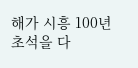해가 시흥 100년 초석을 다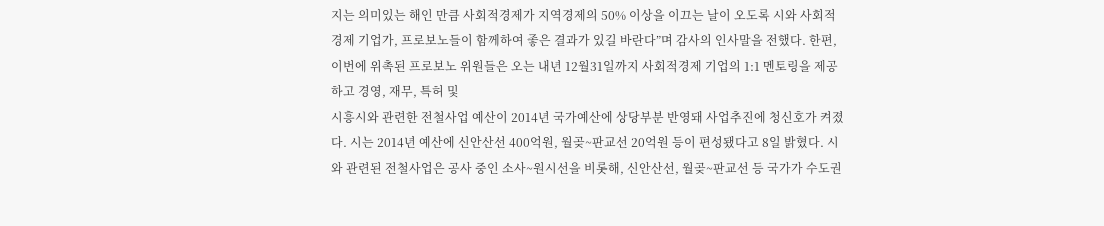지는 의미있는 해인 만큼 사회적경제가 지역경제의 50% 이상을 이끄는 날이 오도록 시와 사회적경제 기업가, 프로보노들이 함께하여 좋은 결과가 있길 바란다”며 감사의 인사말을 전했다. 한편, 이번에 위촉된 프로보노 위원들은 오는 내년 12월31일까지 사회적경제 기업의 1:1 멘토링을 제공하고 경영, 재무, 특허 및
시흥시와 관련한 전철사업 예산이 2014년 국가예산에 상당부분 반영돼 사업추진에 청신호가 켜졌다. 시는 2014년 예산에 신안산선 400억원, 월곶~판교선 20억원 등이 편성됐다고 8일 밝혔다. 시와 관련된 전철사업은 공사 중인 소사~원시선을 비롯해, 신안산선, 월곶~판교선 등 국가가 수도권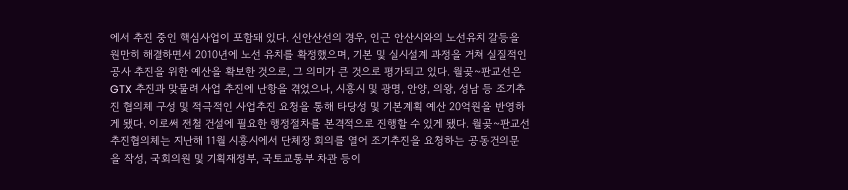에서 추진 중인 핵심사업이 포함돼 있다. 신안산선의 경우, 인근 안산시와의 노선유치 갈등을 원만히 해결하면서 2010년에 노선 유치를 확정했으며, 기본 및 실시설계 과정을 거쳐 실질적인 공사 추진을 위한 예산을 확보한 것으로, 그 의미가 큰 것으로 평가되고 있다. 월곶~판교선은 GTX 추진과 맞물려 사업 추진에 난항을 겪었으나, 시흥시 및 광명, 안양, 의왕, 성남 등 조기추진 협의체 구성 및 적극적인 사업추진 요청을 통해 타당성 및 기본계획 예산 20억원을 반영하게 됐다. 이로써 전철 건설에 필요한 행정절차를 본격적으로 진행할 수 있게 됐다. 월곶~판교선 추진협의체는 지난해 11월 시흥시에서 단체장 회의를 열어 조기추진을 요청하는 공동건의문을 작성, 국회의원 및 기획재정부, 국토교통부 차관 등이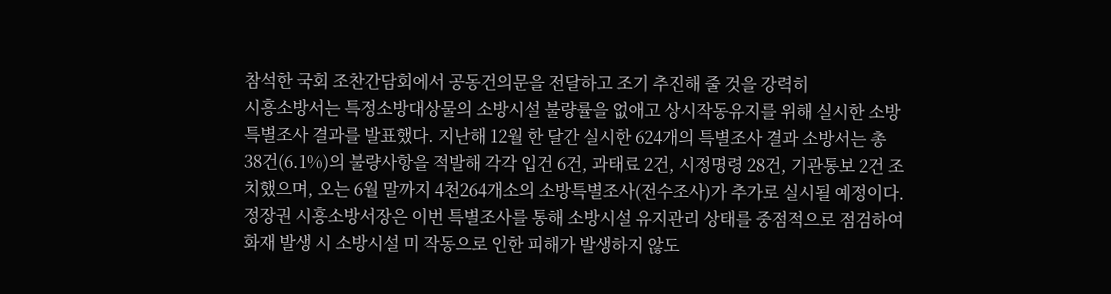참석한 국회 조찬간담회에서 공동건의문을 전달하고 조기 추진해 줄 것을 강력히
시흥소방서는 특정소방대상물의 소방시설 불량률을 없애고 상시작동유지를 위해 실시한 소방특별조사 결과를 발표했다. 지난해 12월 한 달간 실시한 624개의 특별조사 결과 소방서는 총 38건(6.1%)의 불량사항을 적발해 각각 입건 6건, 과태료 2건, 시정명령 28건, 기관통보 2건 조치했으며, 오는 6월 말까지 4천264개소의 소방특별조사(전수조사)가 추가로 실시될 예정이다. 정장권 시흥소방서장은 이번 특별조사를 통해 소방시설 유지관리 상태를 중점적으로 점검하여 화재 발생 시 소방시설 미 작동으로 인한 피해가 발생하지 않도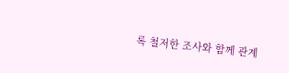록 철저한 조사와 함께 관계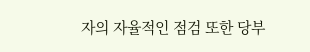자의 자율적인 점검 또한 당부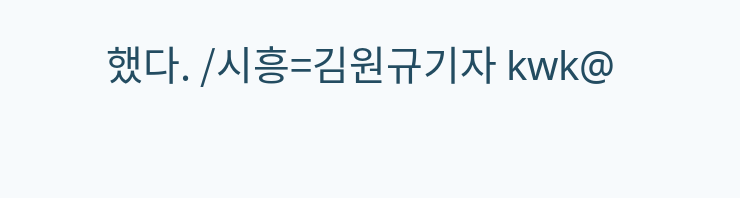했다. /시흥=김원규기자 kwk@